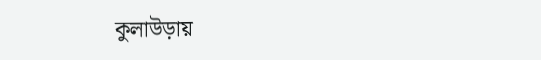কুলাউড়ায়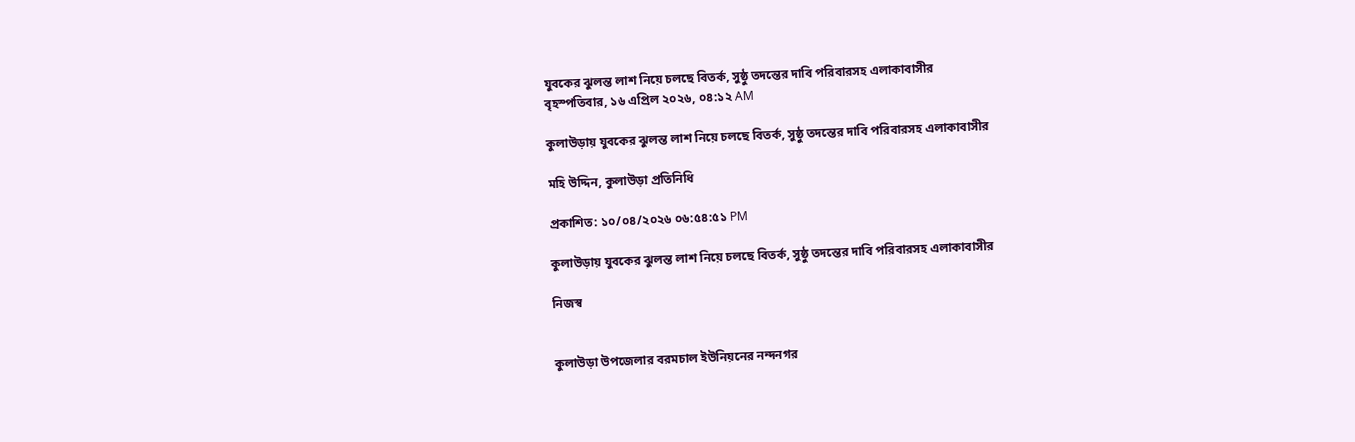যুবকের ঝুলন্ত লাশ নিয়ে চলছে বিতর্ক, সুষ্ঠু তদন্তের দাবি পরিবারসহ এলাকাবাসীর
বৃহস্পতিবার, ১৬ এপ্রিল ২০২৬, ০৪:১২ AM

কুলাউড়ায় যুবকের ঝুলন্ত লাশ নিয়ে চলছে বিতর্ক, সুষ্ঠু তদন্তের দাবি পরিবারসহ এলাকাবাসীর

মহি উদ্দিন, কুলাউড়া প্রতিনিধি

প্রকাশিত: ১০/০৪/২০২৬ ০৬:৫৪:৫১ PM

কুলাউড়ায় যুবকের ঝুলন্ত লাশ নিয়ে চলছে বিতর্ক, সুষ্ঠু তদন্তের দাবি পরিবারসহ এলাকাবাসীর

নিজস্ব


কুলাউড়া উপজেলার বরমচাল ইউনিয়নের নন্দনগর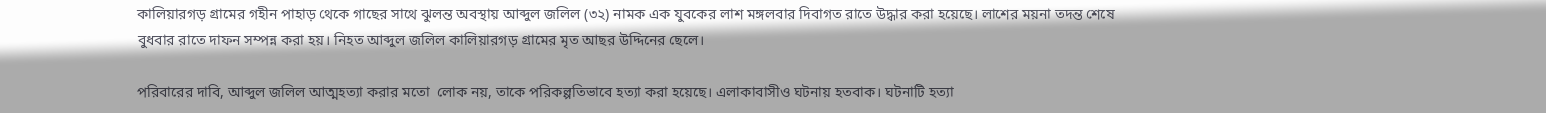কালিয়ারগড় গ্রামের গহীন পাহাড় থেকে গাছের সাথে ঝুলন্ত অবস্থায় আব্দুল জলিল (৩২) নামক এক যুবকের লাশ মঙ্গলবার দিবাগত রাতে উদ্ধার করা হয়েছে। লাশের ময়না তদন্ত শেষে বুধবার রাতে দাফন সম্পন্ন করা হয়। নিহত আব্দুল জলিল কালিয়ারগড় গ্রামের মৃত আছর উদ্দিনের ছেলে।

পরিবারের দাবি, আব্দুল জলিল আত্মহত্যা করার মতো  লোক নয়, তাকে পরিকল্পতিভাবে হত্যা করা হয়েছে। এলাকাবাসীও ঘটনায় হতবাক। ঘটনাটি হত্যা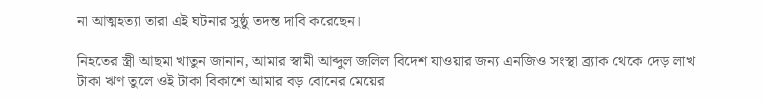না আত্মহত্যা তারা এই ঘটনার সুষ্ঠু তদন্ত দাবি করেছেন।

নিহতের স্ত্রী আছমা খাতুন জানান, আমার স্বামী আব্দুল জলিল বিদেশ যাওয়ার জন্য এনজিও সংস্থা ব্র্যাক থেকে দেড় লাখ টাকা ঋণ তুলে ওই টাকা বিকাশে আমার বড় বোনের মেয়ের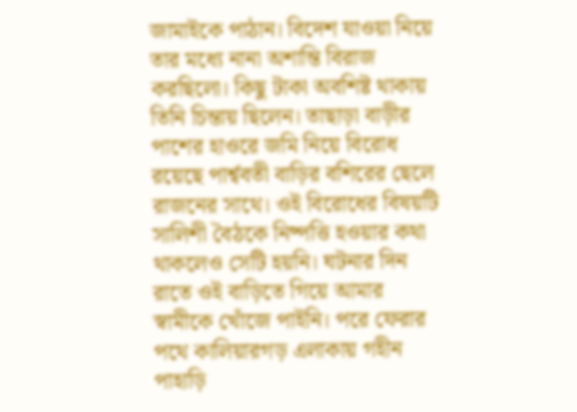জামাইকে পাঠান। বিদেশ যাওয়া নিয়ে তার মধ্যে নানা অশান্তি বিরাজ করছিলো। কিছু টাকা অবশিষ্ট থাকায় তিনি চিন্তায় ছিলেন। তাছাড়া বাড়ীর পাশের হাওরে জমি নিয়ে বিরোধ রয়েছে পার্শ্ববতী বাড়ির বশিরের ছেলে রাজনের সাথে। ওই বিরোধের বিষয়টি সালিশী বৈঠকে নিষ্পত্তি হওয়ার কথা থাকলেও সেটি হয়নি। ঘটনার দিন রাতে ওই বাড়িতে গিয়ে আমার স্বামীকে খোঁজে পাইনি। পরে ফেরার পথে কালিয়ারগড় এলাকায় গহীন পাহাড়ি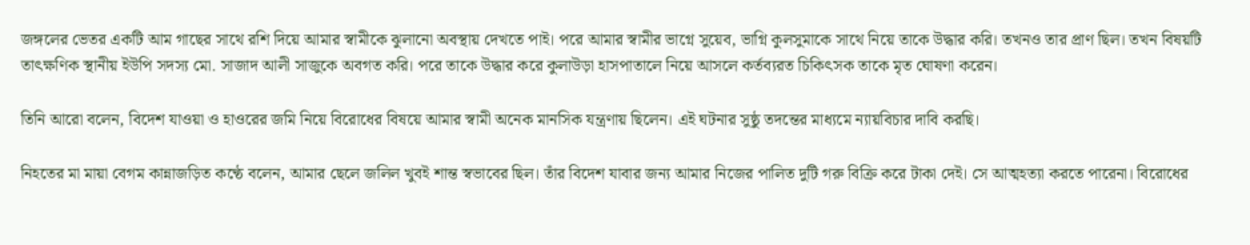জঙ্গলের ভেতর একটি আম গাছের সাথে রশি দিয়ে আমার স্বামীকে ঝুলানো অবস্থায় দেখতে পাই। পরে আমার স্বামীর ভাগ্নে সুয়েব, ভাগ্নি কুলসুমাকে সাথে নিয়ে তাকে উদ্ধার করি। তখনও তার প্রাণ ছিল। তখন বিষয়টি তাৎক্ষণিক স্থানীয় ইউপি সদস্য মো. সাজাদ আলী সাজুকে অবগত করি। পরে তাকে উদ্ধার করে কুলাউড়া হাসপাতালে নিয়ে আসলে কর্তব্যরত চিকিৎসক তাকে মৃত ঘোষণা করেন।

তিনি আরো বলেন, বিদেশ যাওয়া ও হাওরের জমি নিয়ে বিরোধের বিষয়ে আমার স্বামী অনেক মানসিক যন্ত্রণায় ছিলেন। এই ঘটনার সুষ্ঠু তদন্তের মাধ্যমে ন্যায়বিচার দাবি করছি।

নিহতের মা মায়া বেগম কান্নাজড়িত কণ্ঠে বলেন, আমার ছেলে জলিল খুবই শান্ত স্বভাবের ছিল। তাঁর বিদেশ যাবার জন্য আমার নিজের পালিত দুটি গরু বিক্রি করে টাকা দেই। সে আত্মহত্যা করতে পারেনা। বিরোধের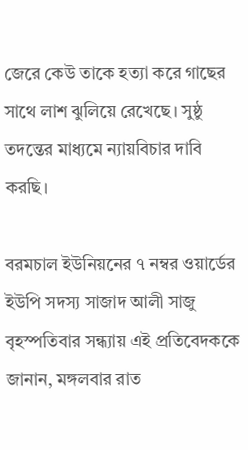জেরে কেউ তাকে হত্যা করে গাছের সাথে লাশ ঝুলিয়ে রেখেছে। সুষ্ঠু তদন্তের মাধ্যমে ন্যায়বিচার দাবি করছি।

বরমচাল ইউনিয়নের ৭ নম্বর ওয়ার্ডের ইউপি সদস্য সাজাদ আলী সাজু বৃহস্পতিবার সন্ধ্যায় এই প্রতিবেদককে জানান, মঙ্গলবার রাত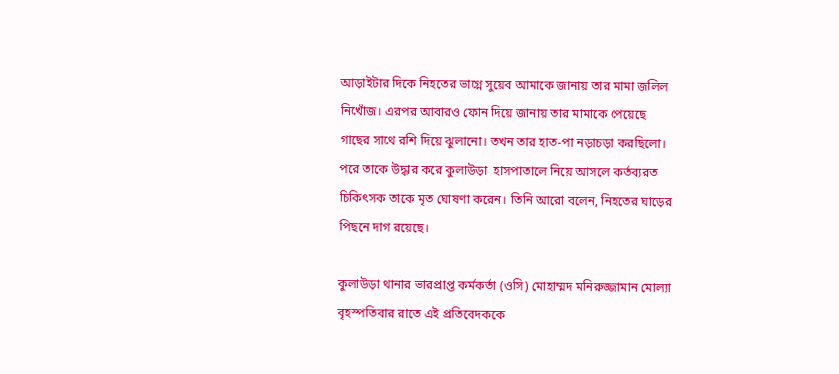আড়াইটার দিকে নিহতের ভাগ্নে সুয়েব আমাকে জানায় তার মামা জলিল নিখোঁজ। এরপর আবারও ফোন দিয়ে জানায় তার মামাকে পেয়েছে গাছের সাথে রশি দিয়ে ঝুলানো। তখন তার হাত-পা নড়াচড়া করছিলো। পরে তাকে উদ্ধার করে কুলাউড়া  হাসপাতালে নিয়ে আসলে কর্তব্যরত চিকিৎসক তাকে মৃত ঘোষণা করেন। তিনি আরো বলেন, নিহতের ঘাড়ের পিছনে দাগ রয়েছে।

কুলাউড়া থানার ভারপ্রাপ্ত কর্মকর্তা (ওসি) মোহাম্মদ মনিরুজ্জামান মোল্যা বৃহস্পতিবার রাতে এই প্রতিবেদককে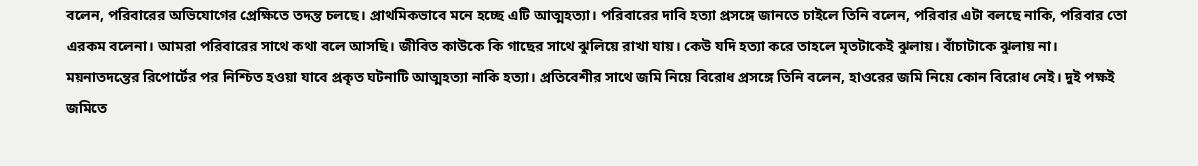বলেন, পরিবারের অভিযোগের প্রেক্ষিতে তদন্ত চলছে। প্রাথমিকভাবে মনে হচ্ছে এটি আত্মহত্যা। পরিবারের দাবি হত্যা প্রসঙ্গে জানতে চাইলে তিনি বলেন, পরিবার এটা বলছে নাকি, পরিবার তো এরকম বলেনা। আমরা পরিবারের সাথে কথা বলে আসছি। জীবিত কাউকে কি গাছের সাথে ঝুলিয়ে রাখা যায়। কেউ যদি হত্যা করে তাহলে মৃতটাকেই ঝুলায়। বাঁচাটাকে ঝুলায় না। ময়নাতদন্তের রিপোর্টের পর নিশ্চিত হওয়া যাবে প্রকৃত ঘটনাটি আত্মহত্যা নাকি হত্যা। প্রতিবেশীর সাথে জমি নিয়ে বিরোধ প্রসঙ্গে তিনি বলেন, হাওরের জমি নিয়ে কোন বিরোধ নেই। দুই পক্ষই জমিতে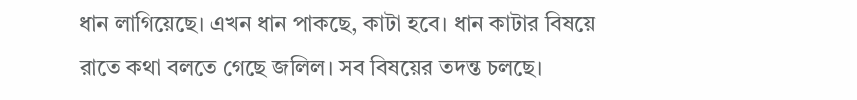ধান লাগিয়েছে। এখন ধান পাকছে, কাটা হবে। ধান কাটার বিষয়ে রাতে কথা বলতে গেছে জলিল। সব বিষয়ের তদন্ত চলছে।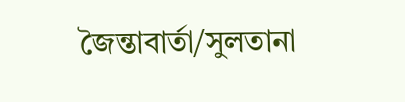জৈন্তাবার্তা/সুলতানা